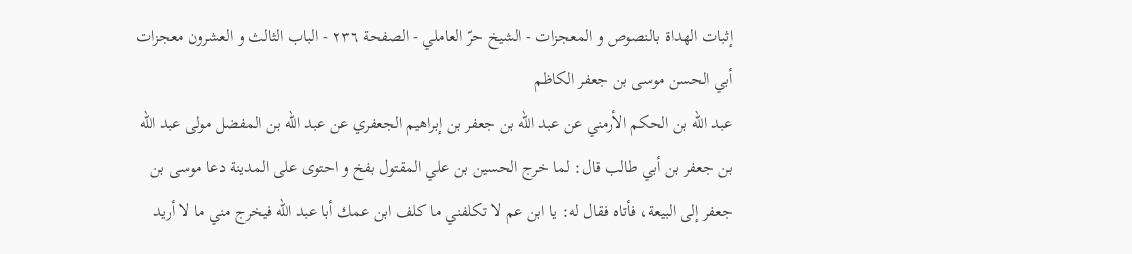إثبات الهداة بالنصوص و المعجزات - الشيخ حرّ العاملي - الصفحة ٢٣٦ - الباب الثالث و العشرون معجزات أبي الحسن موسى بن جعفر الكاظم
عبد اللّه بن الحكم الأرمني عن عبد اللّه بن جعفر بن إبراهيم الجعفري عن عبد اللّه بن المفضل مولى عبد اللّه بن جعفر بن أبي طالب قال: لما خرج الحسين بن علي المقتول بفخ و احتوى على المدينة دعا موسى بن جعفر إلى البيعة، فأتاه فقال له: يا ابن عم لا تكلفني ما كلف ابن عمك أبا عبد اللّه فيخرج مني ما لا أريد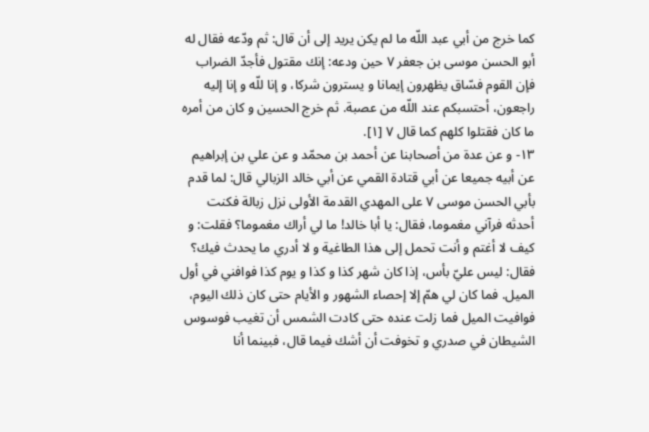كما خرج من أبي عبد اللّه ما لم يكن يريد إلى أن قال: ثم ودّعه فقال له أبو الحسن موسى بن جعفر ٧ حين ودعه: إنك مقتول فأجدّ الضراب فإن القوم فسّاق يظهرون إيمانا و يسترون شركا، و إنا للّه و إنا إليه راجعون، أحتسبكم عند اللّه من عصبة. ثم خرج الحسين و كان من أمره ما كان فقتلوا كلهم كما قال ٧ [١].
١٣- و عن عدة من أصحابنا عن أحمد بن محمّد و عن علي بن إبراهيم عن أبيه جميعا عن أبي قتادة القمي عن أبي خالد الزبالي قال: لما قدم بأبي الحسن موسى ٧ على المهدي القدمة الأولى نزل زبالة فكنت أحدثه فرآني مغموما، فقال: يا أبا خالد! ما لي أراك مغموما؟ فقلت: و كيف لا أغتم و أنت تحمل إلى هذا الطاغية و لا أدري ما يحدث فيك؟ فقال: ليس عليّ بأس، إذا كان شهر كذا و كذا و يوم كذا فوافني في أول الميل. فما كان لي همّ إلا إحصاء الشهور و الأيام حتى كان ذلك اليوم، فوافيت الميل فما زلت عنده حتى كادت الشمس أن تغيب فوسوس الشيطان في صدري و تخوفت أن أشك فيما قال، فبينما أنا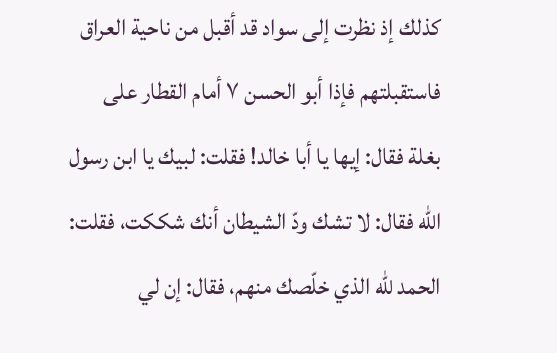كذلك إذ نظرت إلى سواد قد أقبل من ناحية العراق فاستقبلتهم فإذا أبو الحسن ٧ أمام القطار على بغلة فقال: إيها يا أبا خالد! فقلت: لبيك يا ابن رسول اللّه فقال: لا تشك ودّ الشيطان أنك شككت، فقلت: الحمد للّه الذي خلّصك منهم، فقال: إن لي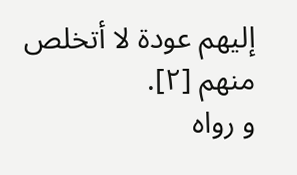إليهم عودة لا أتخلص منهم [٢].
و رواه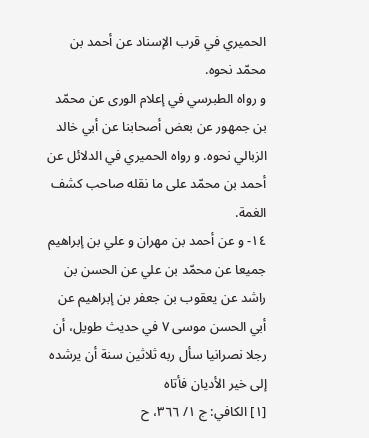الحميري في قرب الإسناد عن أحمد بن محمّد نحوه.
و رواه الطبرسي في إعلام الورى عن محمّد بن جمهور عن بعض أصحابنا عن أبي خالد الزبالي نحوه. و رواه الحميري في الدلائل عن أحمد بن محمّد على ما نقله صاحب كشف الغمة.
١٤- و عن أحمد بن مهران و علي بن إبراهيم جميعا عن محمّد بن علي عن الحسن بن راشد عن يعقوب بن جعفر بن إبراهيم عن أبي الحسن موسى ٧ في حديث طويل، أن رجلا نصرانيا سأل ربه ثلاثين سنة أن يرشده إلى خير الأديان فأتاه
[١] الكافي: ج ١/ ٣٦٦، ح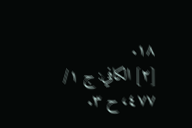١٨.
[٢] الكافي: ج ١/ ٤٧٧، ح ٣.